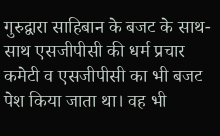गुरुद्वारा साहिबान के बजट के साथ-साथ एसजीपीसी की धर्म प्रचार कमेटी व एसजीपीसी का भी बजट पेश किया जाता था। वह भी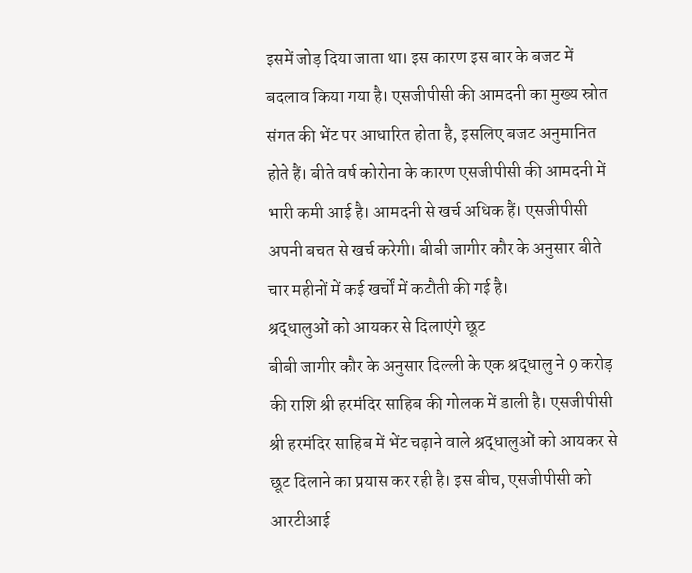इसमें जोड़ दिया जाता था। इस कारण इस बार के बजट में बदलाव किया गया है। एसजीपीसी की आमदनी का मुख्य स्रोत संगत की भेंट पर आधारित होता है, इसलिए बजट अनुमानित होते हैं। बीते वर्ष कोरोना के कारण एसजीपीसी की आमदनी में भारी कमी आई है। आमदनी से खर्च अधिक हैं। एसजीपीसी अपनी बचत से खर्च करेगी। बीबी जागीर कौर के अनुसार बीते चार महीनों में कई खर्चों में कटौती की गई है।
श्रद्धालुओं को आयकर से दिलाएंगे छूट
बीबी जागीर कौर के अनुसार दिल्ली के एक श्रद्धालु ने 9 करोड़ की राशि श्री हरमंदिर साहिब की गोलक में डाली है। एसजीपीसी श्री हरमंदिर साहिब में भेंट चढ़ाने वाले श्रद्धालुओं को आयकर से छूट दिलाने का प्रयास कर रही है। इस बीच, एसजीपीसी को आरटीआई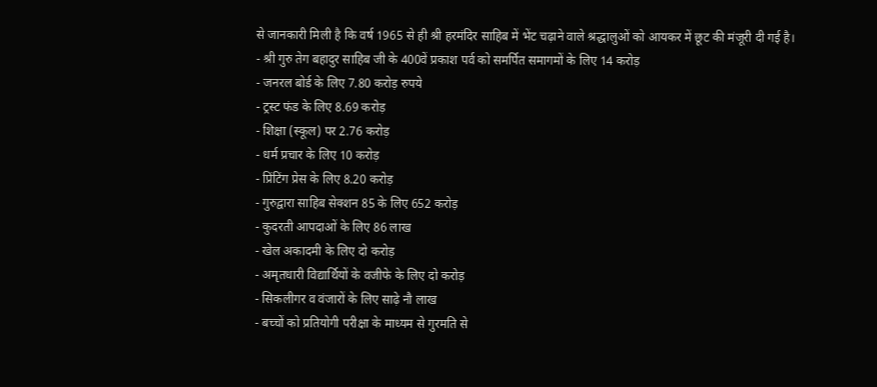से जानकारी मिली है कि वर्ष 1965 से ही श्री हरमंदिर साहिब में भेंट चढ़ाने वाले श्रद्धालुओं को आयकर में छूट की मंजूरी दी गई है।
- श्री गुरु तेग बहादुर साहिब जी के 400वें प्रकाश पर्व को समर्पित समागमों के लिए 14 करोड़
- जनरल बोर्ड के लिए 7.80 करोड़ रुपये
- ट्रस्ट फंड के लिए 8.69 करोड़
- शिक्षा (स्कूल) पर 2.76 करोड़
- धर्म प्रचार के लिए 10 करोड़
- प्रिंटिंग प्रेस के लिए 8.20 करोड़
- गुरुद्वारा साहिब सेक्शन 85 के लिए 652 करोड़
- कुदरती आपदाओं के लिए 86 लाख
- खेल अकादमी के लिए दो करोड़
- अमृतधारी विद्यार्थियों के वजीफे के लिए दो करोड़
- सिकलीगर व वंजारों के लिए साढ़े नौ लाख
- बच्चों को प्रतियोगी परीक्षा के माध्यम से गुरमति से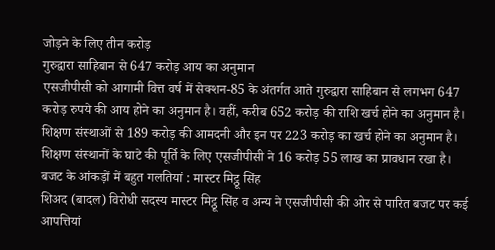जोड़ने के लिए तीन करोड़
गुरुद्वारा साहिबान से 647 करोड़ आय का अनुमान
एसजीपीसी को आगामी वित्त वर्ष में सेक्शन-85 के अंतर्गत आते गुरुद्वारा साहिबान से लगभग 647 करोड़ रुपये की आय होने का अनुमान है। वहीं, करीब 652 करोड़ की राशि खर्च होने का अनुमान है। शिक्षण संस्थाओं से 189 करोड़ की आमदनी और इन पर 223 करोड़ का खर्च होने का अनुमान है। शिक्षण संस्थानों के घाटे की पूर्ति के लिए एसजीपीसी ने 16 करोड़ 55 लाख का प्रावधान रखा है।
बजट के आंकड़ों में बहुत गलतियां : मास्टर मिट्ठू सिंह
शिअद (बादल) विरोधी सदस्य मास्टर मिट्ठू सिंह व अन्य ने एसजीपीसी की ओर से पारित बजट पर कई आपत्तियां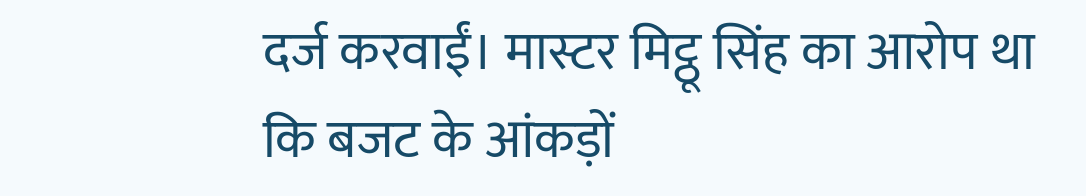दर्ज करवाईं। मास्टर मिट्ठू सिंह का आरोप था कि बजट के आंकड़ों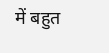में बहुत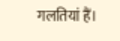गलतियां हैं।